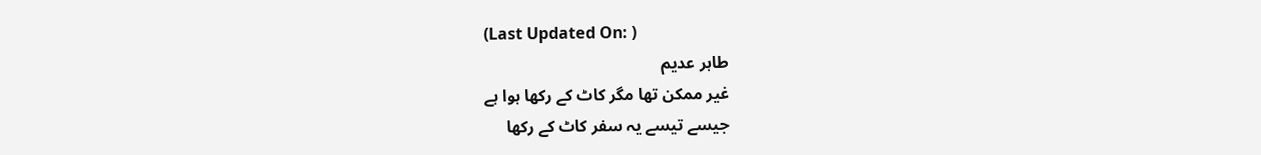(Last Updated On: )
طاہر عدیم
غیر ممکن تھا مگر کاٹ کے رکھا ہوا ہے
جیسے تیسے یہ سفر کاٹ کے رکھا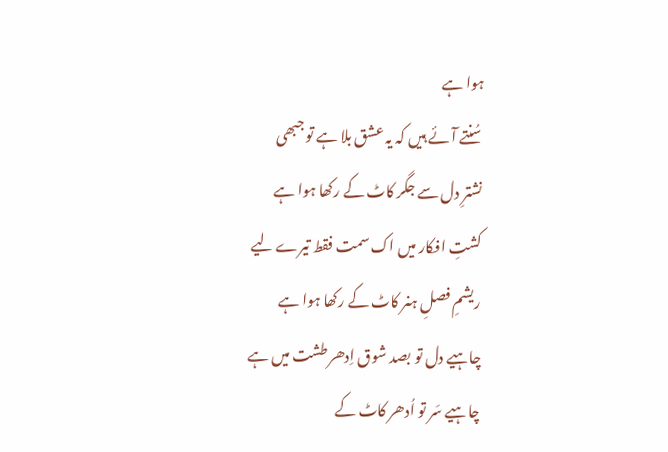ہوا ہے
سُنتے آئے ہیں کہ یہ عشق بلا ہے تو جبھی
نشترِ دل سے جگر کاٹ کے رکھا ہوا ہے
کشتِ افکار میں اک سمت فقط تیرے لیے
ریشمِ فصلِ ہنر کاٹ کے رکھا ہوا ہے
چاہیے دل تو بصد شوق اِدھر طشت میں ہے
چاہیے سَر تو اُدھر کاٹ کے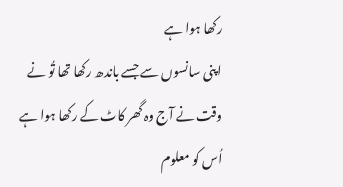رکھا ہوا ہے
اپنی سانسوں سے جسے باندھ رکھا تھا تُو نے
وقت نے آج وہ گھر کاٹ کے رکھا ہوا ہے
اُس کو معلوم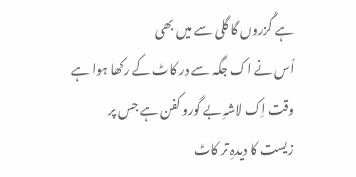ہے گُزروں گا گلی سے میں بھی
اُس نے اک جگہ سے در کاٹ کے رکھا ہوا ہے
وقت اِک لاشہِ بے گورو کفن ہے جس پر
زیست کا دیدہِ تر کاٹ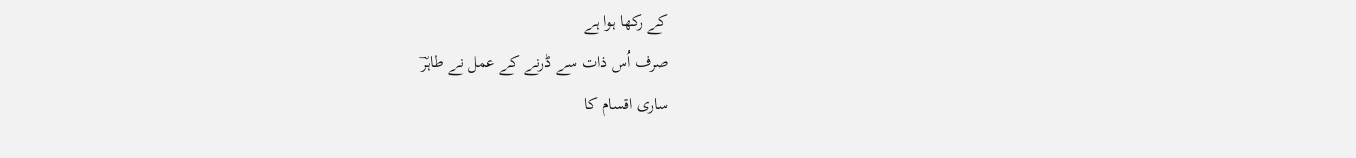کے رکھا ہوا ہے
صرف اُس ذات سے ڈرنے کے عمل نے طاہرؔ
ساری اقسام کا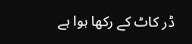ڈر کاٹ کے رکھا ہوا ہے